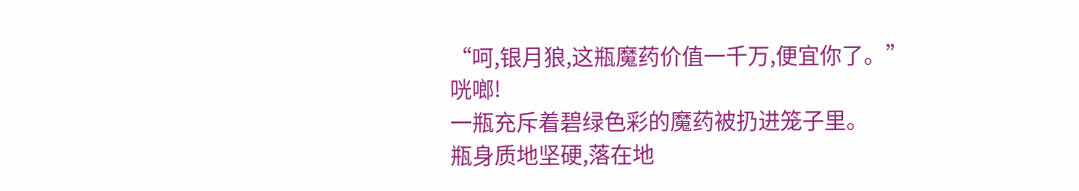“呵,银月狼,这瓶魔药价值一千万,便宜你了。”
咣啷!
一瓶充斥着碧绿色彩的魔药被扔进笼子里。
瓶身质地坚硬,落在地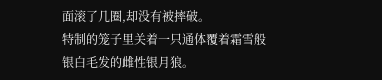面滚了几圈,却没有被摔破。
特制的笼子里关着一只通体覆着霜雪般银白毛发的雌性银月狼。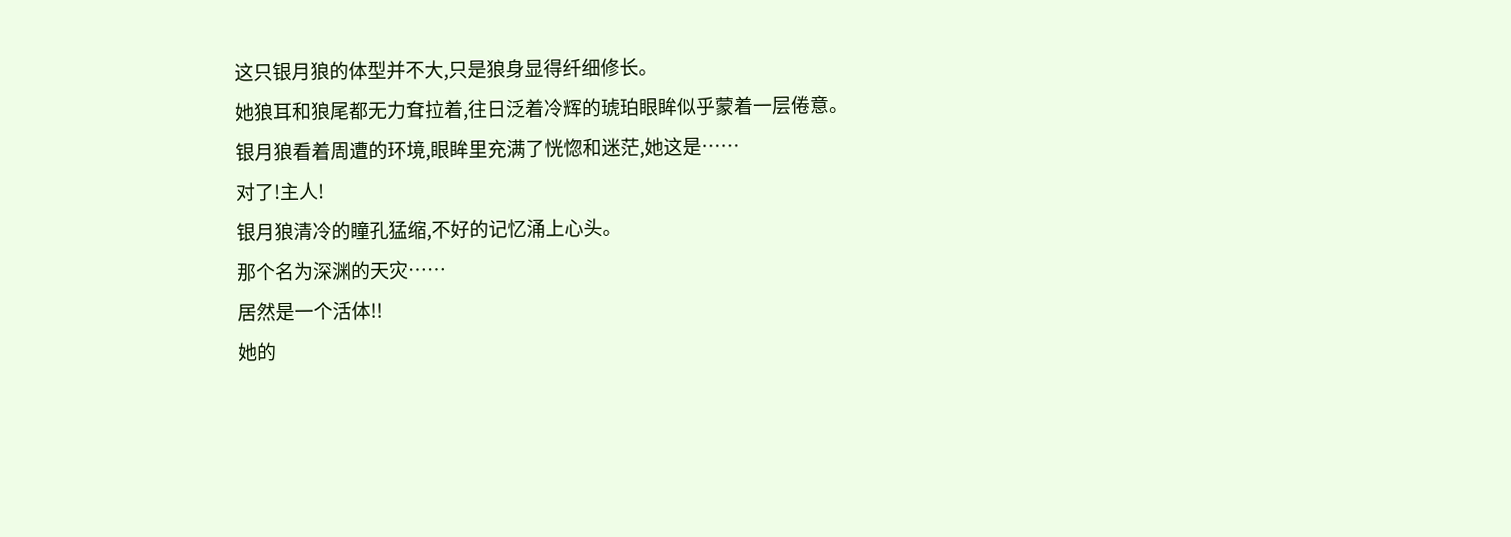这只银月狼的体型并不大,只是狼身显得纤细修长。
她狼耳和狼尾都无力耷拉着,往日泛着冷辉的琥珀眼眸似乎蒙着一层倦意。
银月狼看着周遭的环境,眼眸里充满了恍惚和迷茫,她这是……
对了!主人!
银月狼清冷的瞳孔猛缩,不好的记忆涌上心头。
那个名为深渊的天灾……
居然是一个活体!!
她的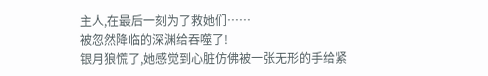主人,在最后一刻为了救她们……
被忽然降临的深渊给吞噬了!
银月狼慌了,她感觉到心脏仿佛被一张无形的手给紧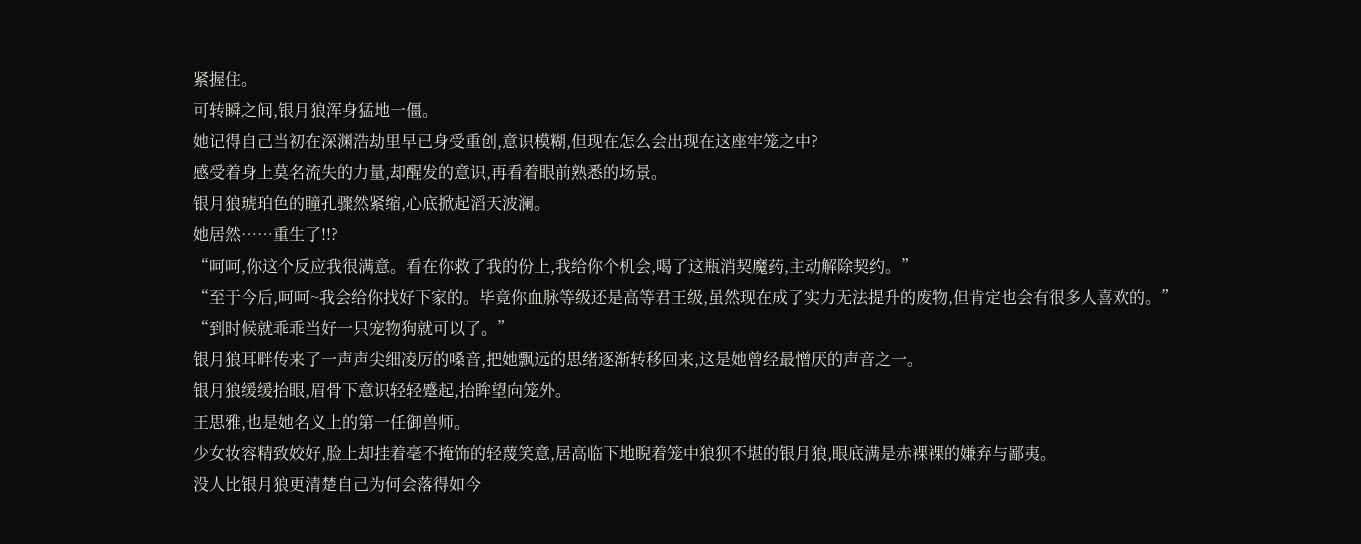紧握住。
可转瞬之间,银月狼浑身猛地一僵。
她记得自己当初在深渊浩劫里早已身受重创,意识模糊,但现在怎么会出现在这座牢笼之中?
感受着身上莫名流失的力量,却醒发的意识,再看着眼前熟悉的场景。
银月狼琥珀色的瞳孔骤然紧缩,心底掀起滔天波澜。
她居然……重生了!!?
“呵呵,你这个反应我很满意。看在你救了我的份上,我给你个机会,喝了这瓶消契魔药,主动解除契约。”
“至于今后,呵呵~我会给你找好下家的。毕竟你血脉等级还是高等君王级,虽然现在成了实力无法提升的废物,但肯定也会有很多人喜欢的。”
“到时候就乖乖当好一只宠物狗就可以了。”
银月狼耳畔传来了一声声尖细凌厉的嗓音,把她飘远的思绪逐渐转移回来,这是她曾经最憎厌的声音之一。
银月狼缓缓抬眼,眉骨下意识轻轻蹙起,抬眸望向笼外。
王思雅,也是她名义上的第一任御兽师。
少女妆容精致姣好,脸上却挂着毫不掩饰的轻蔑笑意,居高临下地睨着笼中狼狈不堪的银月狼,眼底满是赤裸裸的嫌弃与鄙夷。
没人比银月狼更清楚自己为何会落得如今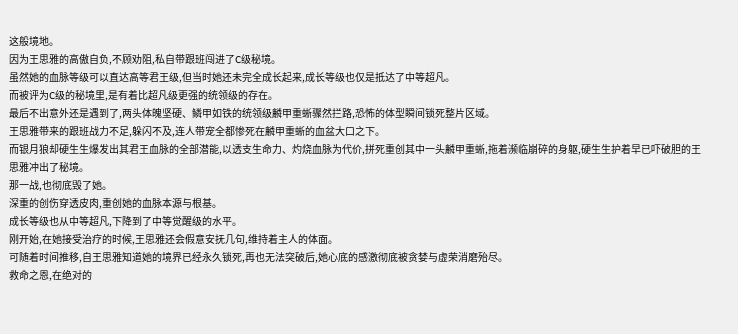这般境地。
因为王思雅的高傲自负,不顾劝阻,私自带跟班闯进了C级秘境。
虽然她的血脉等级可以直达高等君王级,但当时她还未完全成长起来,成长等级也仅是抵达了中等超凡。
而被评为C级的秘境里,是有着比超凡级更强的统领级的存在。
最后不出意外还是遇到了,两头体魄坚硬、鳞甲如铁的统领级麟甲重蜥骤然拦路,恐怖的体型瞬间锁死整片区域。
王思雅带来的跟班战力不足,躲闪不及,连人带宠全都惨死在麟甲重蜥的血盆大口之下。
而银月狼却硬生生爆发出其君王血脉的全部潜能,以透支生命力、灼烧血脉为代价,拼死重创其中一头麟甲重蜥,拖着濒临崩碎的身躯,硬生生护着早已吓破胆的王思雅冲出了秘境。
那一战,也彻底毁了她。
深重的创伤穿透皮肉,重创她的血脉本源与根基。
成长等级也从中等超凡,下降到了中等觉醒级的水平。
刚开始,在她接受治疗的时候,王思雅还会假意安抚几句,维持着主人的体面。
可随着时间推移,自王思雅知道她的境界已经永久锁死,再也无法突破后,她心底的感激彻底被贪婪与虚荣消磨殆尽。
救命之恩,在绝对的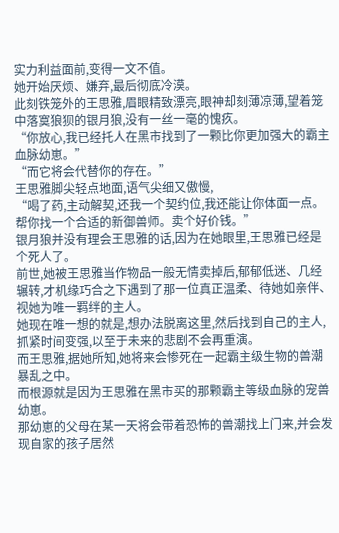实力利益面前,变得一文不值。
她开始厌烦、嫌弃,最后彻底冷漠。
此刻铁笼外的王思雅,眉眼精致漂亮,眼神却刻薄凉薄,望着笼中落寞狼狈的银月狼,没有一丝一毫的愧疚。
“你放心,我已经托人在黑市找到了一颗比你更加强大的霸主血脉幼崽。”
“而它将会代替你的存在。”
王思雅脚尖轻点地面,语气尖细又傲慢,
“喝了药,主动解契,还我一个契约位,我还能让你体面一点。帮你找一个合适的新御兽师。卖个好价钱。”
银月狼并没有理会王思雅的话,因为在她眼里,王思雅已经是个死人了。
前世,她被王思雅当作物品一般无情卖掉后,郁郁低迷、几经辗转,才机缘巧合之下遇到了那一位真正温柔、待她如亲伴、视她为唯一羁绊的主人。
她现在唯一想的就是,想办法脱离这里,然后找到自己的主人,抓紧时间变强,以至于未来的悲剧不会再重演。
而王思雅,据她所知,她将来会惨死在一起霸主级生物的兽潮暴乱之中。
而根源就是因为王思雅在黑市买的那颗霸主等级血脉的宠兽幼崽。
那幼崽的父母在某一天将会带着恐怖的兽潮找上门来,并会发现自家的孩子居然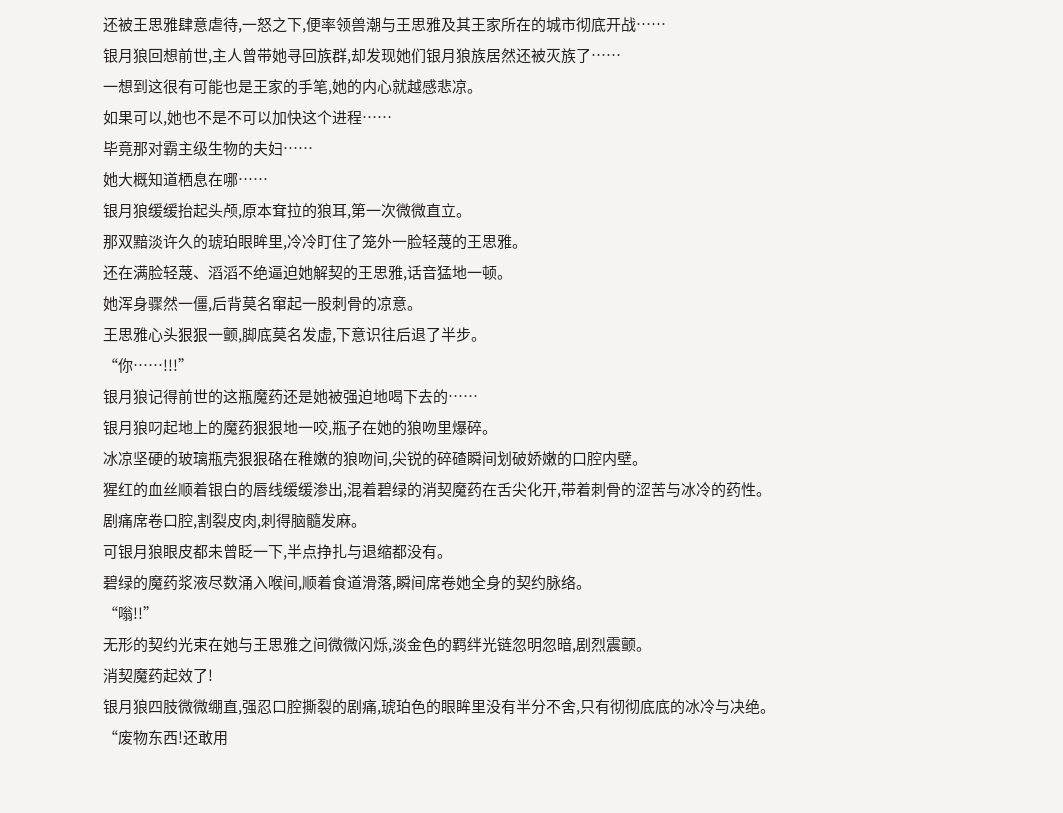还被王思雅肆意虐待,一怒之下,便率领兽潮与王思雅及其王家所在的城市彻底开战……
银月狼回想前世,主人曾带她寻回族群,却发现她们银月狼族居然还被灭族了……
一想到这很有可能也是王家的手笔,她的内心就越感悲凉。
如果可以,她也不是不可以加快这个进程……
毕竟那对霸主级生物的夫妇……
她大概知道栖息在哪……
银月狼缓缓抬起头颅,原本耷拉的狼耳,第一次微微直立。
那双黯淡许久的琥珀眼眸里,冷冷盯住了笼外一脸轻蔑的王思雅。
还在满脸轻蔑、滔滔不绝逼迫她解契的王思雅,话音猛地一顿。
她浑身骤然一僵,后背莫名窜起一股刺骨的凉意。
王思雅心头狠狠一颤,脚底莫名发虚,下意识往后退了半步。
“你……!!!”
银月狼记得前世的这瓶魔药还是她被强迫地喝下去的……
银月狼叼起地上的魔药狠狠地一咬,瓶子在她的狼吻里爆碎。
冰凉坚硬的玻璃瓶壳狠狠硌在稚嫩的狼吻间,尖锐的碎碴瞬间划破娇嫩的口腔内壁。
猩红的血丝顺着银白的唇线缓缓渗出,混着碧绿的消契魔药在舌尖化开,带着刺骨的涩苦与冰冷的药性。
剧痛席卷口腔,割裂皮肉,刺得脑髓发麻。
可银月狼眼皮都未曾眨一下,半点挣扎与退缩都没有。
碧绿的魔药浆液尽数涌入喉间,顺着食道滑落,瞬间席卷她全身的契约脉络。
“嗡!!”
无形的契约光束在她与王思雅之间微微闪烁,淡金色的羁绊光链忽明忽暗,剧烈震颤。
消契魔药起效了!
银月狼四肢微微绷直,强忍口腔撕裂的剧痛,琥珀色的眼眸里没有半分不舍,只有彻彻底底的冰冷与决绝。
“废物东西!还敢用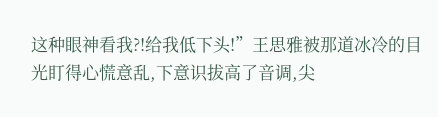这种眼神看我?!给我低下头!”王思雅被那道冰冷的目光盯得心慌意乱,下意识拔高了音调,尖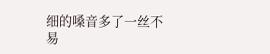细的嗓音多了一丝不易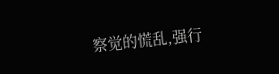察觉的慌乱,强行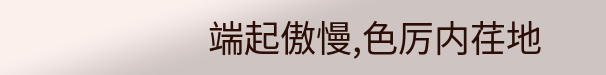端起傲慢,色厉内荏地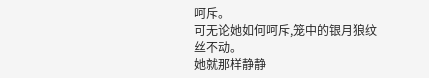呵斥。
可无论她如何呵斥,笼中的银月狼纹丝不动。
她就那样静静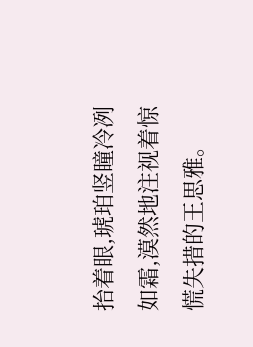抬着眼,琥珀竖瞳冷冽如霜,漠然地注视着惊慌失措的王思雅。